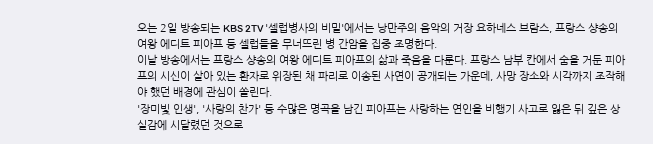오는 2일 방송되는 KBS 2TV '셀럽병사의 비밀'에서는 낭만주의 음악의 거장 요하네스 브람스, 프랑스 샹송의 여왕 에디트 피아프 등 셀럽들을 무너뜨린 병 간암을 집중 조명한다.
이날 방송에서는 프랑스 샹송의 여왕 에디트 피아프의 삶과 죽음을 다룬다. 프랑스 남부 칸에서 숨을 거둔 피아프의 시신이 살아 있는 환자로 위장된 채 파리로 이송된 사연이 공개되는 가운데, 사망 장소와 시각까지 조작해야 했던 배경에 관심이 쏠린다.
'장미빛 인생', '사랑의 찬가' 등 수많은 명곡을 남긴 피아프는 사랑하는 연인을 비행기 사고로 잃은 뒤 깊은 상실감에 시달렸던 것으로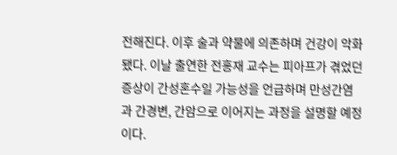전해진다. 이후 술과 약물에 의존하며 건강이 악화됐다. 이날 출연한 전홍재 교수는 피아프가 겪었던 증상이 간성혼수일 가능성을 언급하며 만성간염과 간경변, 간암으로 이어지는 과정을 설명할 예정이다.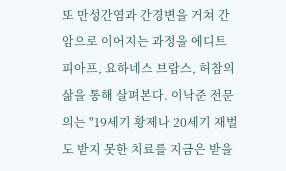또 만성간염과 간경변을 거쳐 간암으로 이어지는 과정을 에디트 피아프, 요하네스 브람스, 허참의 삶을 통해 살펴본다. 이낙준 전문의는 "19세기 황제나 20세기 재벌도 받지 못한 치료를 지금은 받을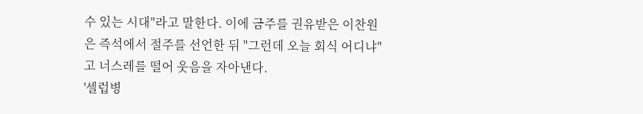수 있는 시대"라고 말한다. 이에 금주를 권유받은 이찬원은 즉석에서 절주를 선언한 뒤 "그런데 오늘 회식 어디냐"고 너스레를 떨어 웃음을 자아낸다.
'셀럽병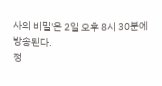사의 비밀'은 2일 오후 8시 30분에 방송된다.
정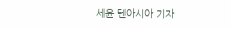세윤 텐아시아 기자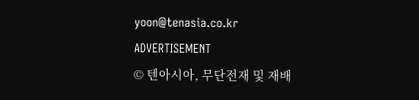yoon@tenasia.co.kr
ADVERTISEMENT
© 텐아시아, 무단전재 및 재배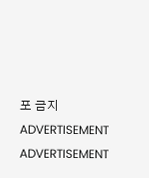포 금지
ADVERTISEMENT
ADVERTISEMENT